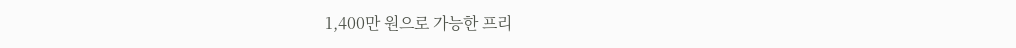1,400만 원으로 가능한 프리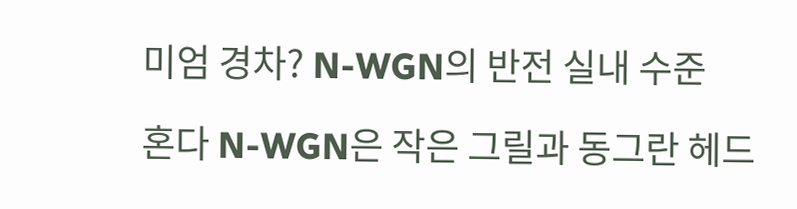미엄 경차? N-WGN의 반전 실내 수준

혼다 N-WGN은 작은 그릴과 동그란 헤드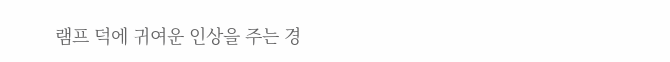램프 덕에 귀여운 인상을 주는 경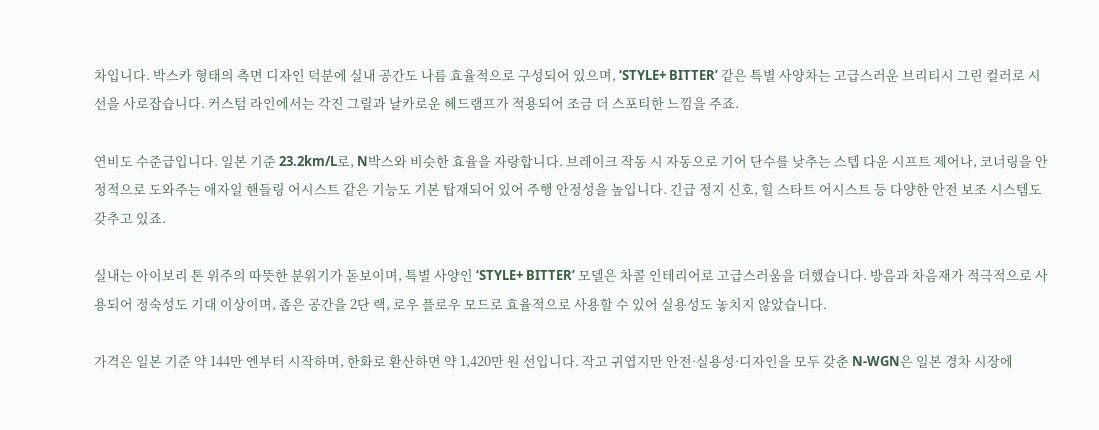차입니다. 박스카 형태의 측면 디자인 덕분에 실내 공간도 나름 효율적으로 구성되어 있으며, ‘STYLE+ BITTER’ 같은 특별 사양차는 고급스러운 브리티시 그린 컬러로 시선을 사로잡습니다. 커스텀 라인에서는 각진 그릴과 날카로운 헤드램프가 적용되어 조금 더 스포티한 느낌을 주죠.

연비도 수준급입니다. 일본 기준 23.2km/L로, N박스와 비슷한 효율을 자랑합니다. 브레이크 작동 시 자동으로 기어 단수를 낮추는 스텝 다운 시프트 제어나, 코너링을 안정적으로 도와주는 애자일 핸들링 어시스트 같은 기능도 기본 탑재되어 있어 주행 안정성을 높입니다. 긴급 정지 신호, 힐 스타트 어시스트 등 다양한 안전 보조 시스템도 갖추고 있죠.

실내는 아이보리 톤 위주의 따뜻한 분위기가 돋보이며, 특별 사양인 ‘STYLE+ BITTER’ 모델은 차콜 인테리어로 고급스러움을 더했습니다. 방음과 차음재가 적극적으로 사용되어 정숙성도 기대 이상이며, 좁은 공간을 2단 랙, 로우 플로우 모드로 효율적으로 사용할 수 있어 실용성도 놓치지 않았습니다.

가격은 일본 기준 약 144만 엔부터 시작하며, 한화로 환산하면 약 1,420만 원 선입니다. 작고 귀엽지만 안전·실용성·디자인을 모두 갖춘 N-WGN은 일본 경차 시장에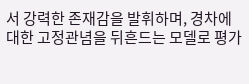서 강력한 존재감을 발휘하며, 경차에 대한 고정관념을 뒤흔드는 모델로 평가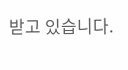받고 있습니다.